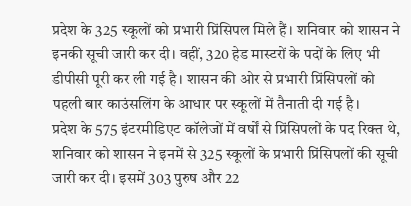प्रदेश के 325 स्कूलों को प्रभारी प्रिंसिपल मिले हैं। शनिवार को शासन ने इनकी सूची जारी कर दी। वहीं, 320 हेड मास्टरों के पदों के लिए भी डीपीसी पूरी कर ली गई है। शासन की ओर से प्रभारी प्रिंसिपलों को पहली बार काउंसलिंग के आधार पर स्कूलों में तैनाती दी गई है।
प्रदेश के 575 इंटरमीडिएट कॉलेजों में वर्षों से प्रिंसिपलों के पद रिक्त थे, शनिवार को शासन ने इनमें से 325 स्कूलों के प्रभारी प्रिंसिपलों की सूची जारी कर दी। इसमें 303 पुरुष और 22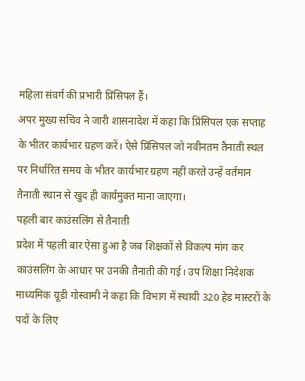महिला संवर्ग की प्रभारी प्रिंसिपल हैं।
अपर मुख्य सचिव ने जारी शासनादेश में कहा कि प्रिंसिपल एक सप्ताह के भीतर कार्यभार ग्रहण करें। ऐसे प्रिंसिपल जो नवीनतम तैनाती स्थल पर निर्धारित समय के भीतर कार्यभार ग्रहण नहीं करते उन्हें वर्तमान तैनाती स्थान से खुद ही कार्यमुक्त माना जाएगा।
पहली बार काउंसलिंग से तैनाती
प्रदेश में पहली बार ऐसा हुआ है जब शिक्षकों से विकल्प मांग कर काउंसलिंग के आधार पर उनकी तैनाती की गई। उप शिक्षा निदेशक माध्यमिक यूडी गोस्वामी ने कहा कि विभाग में स्थायी 320 हेड मास्टरों के पदों के लिए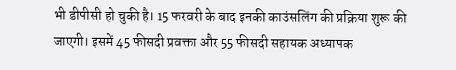भी डीपीसी हो चुकी है। 15 फरवरी के बाद इनकी काउंसलिंग की प्रक्रिया शुरू की जाएगी। इसमें 45 फीसदी प्रवक्ता और 55 फीसदी सहायक अध्यापक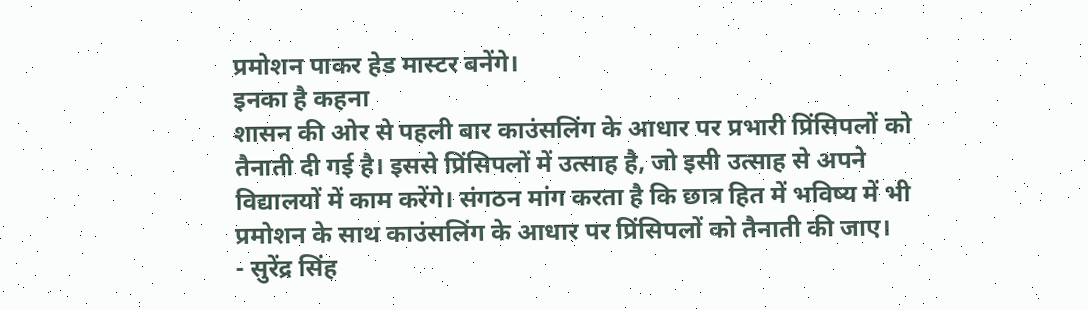प्रमोशन पाकर हेड मास्टर बनेंगे।
इनका है कहना
शासन की ओर से पहली बार काउंसलिंग के आधार पर प्रभारी प्रिंसिपलों को तैनाती दी गई है। इससे प्रिंसिपलों में उत्साह है, जो इसी उत्साह से अपने विद्यालयों में काम करेंगे। संगठन मांग करता है कि छात्र हित में भविष्य में भी प्रमोशन के साथ काउंसलिंग के आधार पर प्रिंसिपलों को तैनाती की जाए।
- सुरेंद्र सिंह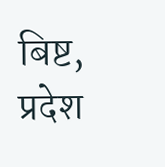बिष्ट, प्रदेश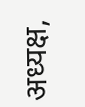अध्यक्ष,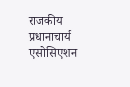राजकीय प्रधानाचार्य एसोसिएशन